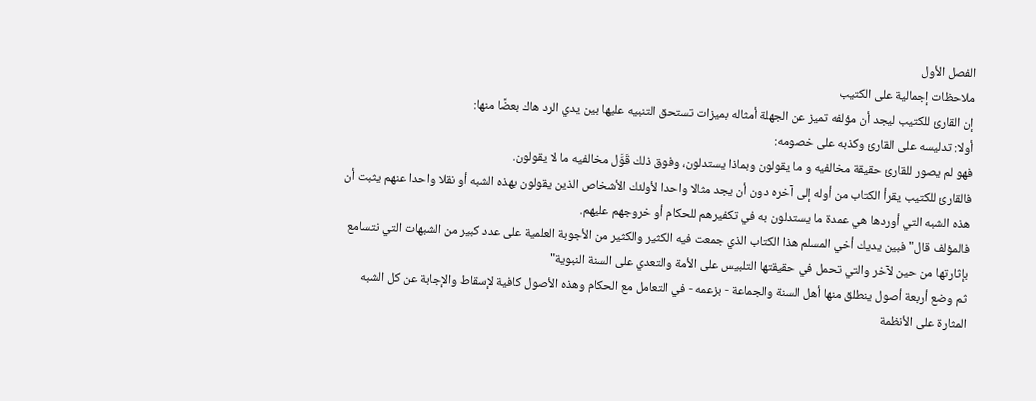الفصل الأول
ملاحظات إجمالية على الكتيب
إن القارئ للكتيب ليجد أن مؤلفه تميز عن الجهلة أمثاله بميزات تستحق التنبيه عليها بين يدي الرد هاك بعضًا منها:
أولا: تدليسه على القارئ وكذبه على خصومه:
فهو لم يصور للقارئ حقيقة مخالفيه و ما يقولون وبماذا يستدلون، وفوق ذلك قَوَّل مخالفيه ما لا يقولون.
فالقارئ للكتيب يقرأ الكتاب من أوله إلى آخره دون أن يجد مثالا واحدا لأولئك الأشخاص الذين يقولون بهذه الشبه أو نقلا واحدا عنهم يثبت أن هذه الشبه التي أوردها هي عمدة ما يستدلون به في تكفيرهم للحكام أو خروجهم عليهم.
فالمؤلف قال"فبين يديك أخي المسلم هذا الكتاب الذي جمعت فيه الكثير والكثير من الأجوبة العلمية على عدد كبير من الشبهات التي نتسامع بإثارتها من حين لآخر والتي تحمل في حقيقتها التلبيس على الأمة والتعدي على السنة النبوية"
ثم وضع أربعة أصول ينطلق منها أهل السنة والجماعة - بزعمه - في التعامل مع الحكام وهذه الأصول كافية لإسقاط والإجابة عن كل الشبه المثارة على الأنظمة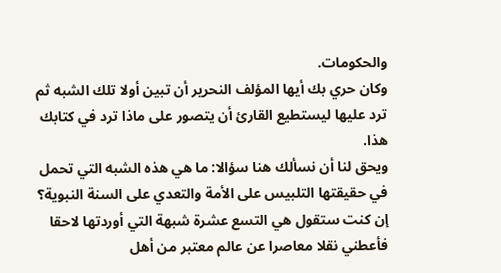والحكومات.
وكان حري بك أيها المؤلف النحرير أن تبين أولا تلك الشبه ثم ترد عليها ليستطيع القارئ أن يتصور على ماذا ترد في كتابك هذا.
ويحق لنا أن نسألك هنا سؤالا: ما هي هذه الشبه التي تحمل في حقيقتها التلبيس على الأمة والتعدي على السنة النبوية؟
إن كنت ستقول هي التسع عشرة شبهة التي أوردتها لاحقا فأعطني نقلا معاصرا عن عالم معتبر من أهل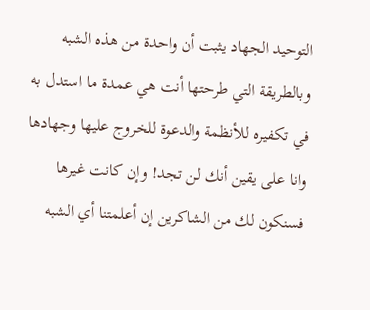التوحيد الجهاد يثبت أن واحدة من هذه الشبه وبالطريقة التي طرحتها أنت هي عمدة ما استدل به في تكفيره للأنظمة والدعوة للخروج عليها وجهادها وانا على يقين أنك لن تجد! وإن كانت غيرها فسنكون لك من الشاكرين إن أعلمتنا أي الشبه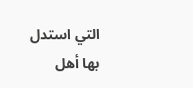التي استدل بها أهل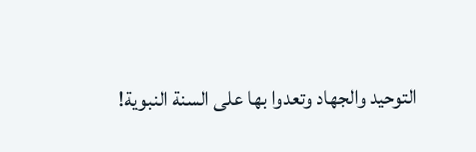التوحيد والجهاد وتعدوا بها على السنة النبوية!